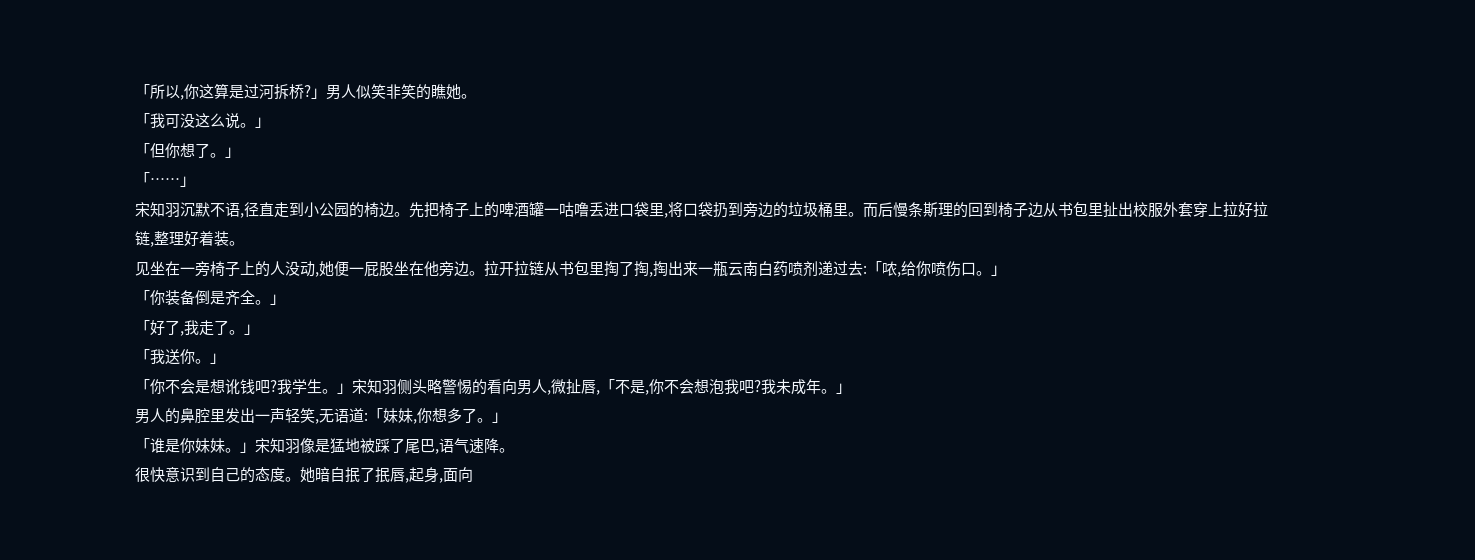「所以,你这算是过河拆桥?」男人似笑非笑的瞧她。
「我可没这么说。」
「但你想了。」
「……」
宋知羽沉默不语,径直走到小公园的椅边。先把椅子上的啤酒罐一咕噜丢进口袋里,将口袋扔到旁边的垃圾桶里。而后慢条斯理的回到椅子边从书包里扯出校服外套穿上拉好拉链,整理好着装。
见坐在一旁椅子上的人没动,她便一屁股坐在他旁边。拉开拉链从书包里掏了掏,掏出来一瓶云南白药喷剂递过去:「哝,给你喷伤口。」
「你装备倒是齐全。」
「好了,我走了。」
「我送你。」
「你不会是想讹钱吧?我学生。」宋知羽侧头略警惕的看向男人,微扯唇,「不是,你不会想泡我吧?我未成年。」
男人的鼻腔里发出一声轻笑,无语道:「妹妹,你想多了。」
「谁是你妹妹。」宋知羽像是猛地被踩了尾巴,语气速降。
很快意识到自己的态度。她暗自抿了抿唇,起身,面向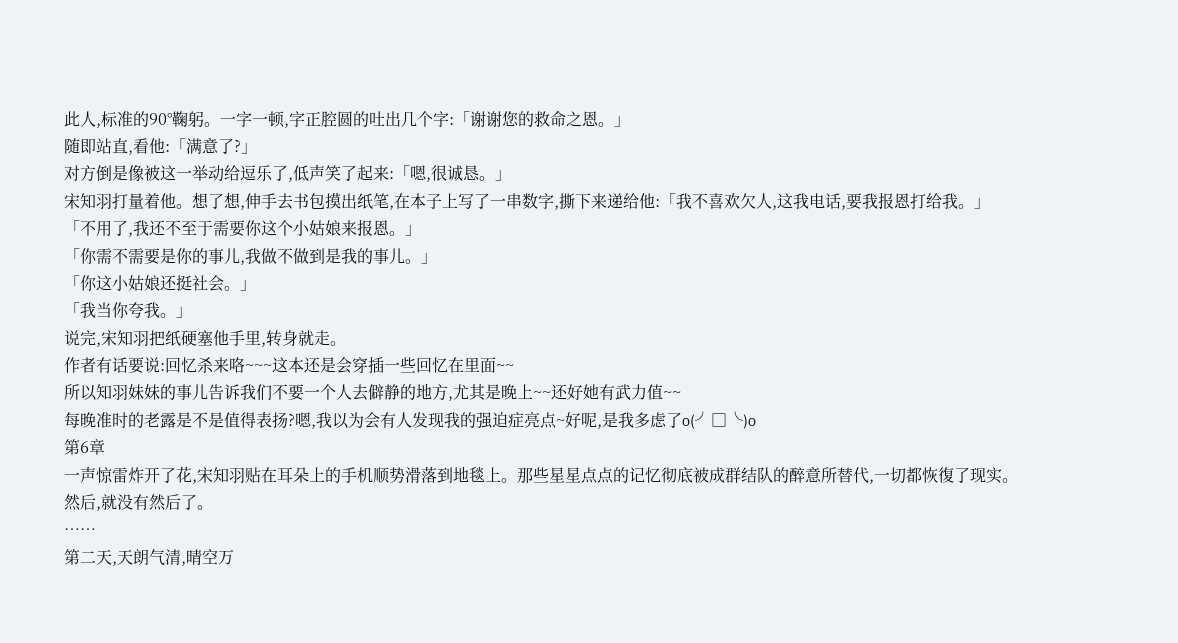此人,标准的90°鞠躬。一字一顿,字正腔圆的吐出几个字:「谢谢您的救命之恩。」
随即站直,看他:「满意了?」
对方倒是像被这一举动给逗乐了,低声笑了起来:「嗯,很诚恳。」
宋知羽打量着他。想了想,伸手去书包摸出纸笔,在本子上写了一串数字,撕下来递给他:「我不喜欢欠人,这我电话,要我报恩打给我。」
「不用了,我还不至于需要你这个小姑娘来报恩。」
「你需不需要是你的事儿,我做不做到是我的事儿。」
「你这小姑娘还挺社会。」
「我当你夸我。」
说完,宋知羽把纸硬塞他手里,转身就走。
作者有话要说:回忆杀来咯~~~这本还是会穿插一些回忆在里面~~
所以知羽妹妹的事儿告诉我们不要一个人去僻静的地方,尤其是晚上~~还好她有武力值~~
每晚准时的老露是不是值得表扬?嗯,我以为会有人发现我的强迫症亮点~好呢,是我多虑了o(╯□╰)o
第6章
一声惊雷炸开了花,宋知羽贴在耳朵上的手机顺势滑落到地毯上。那些星星点点的记忆彻底被成群结队的醉意所替代,一切都恢復了现实。
然后,就没有然后了。
……
第二天,天朗气清,晴空万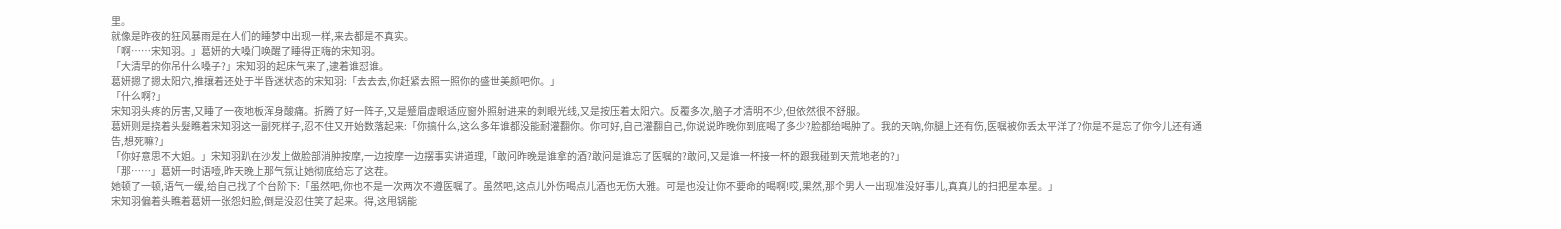里。
就像是昨夜的狂风暴雨是在人们的睡梦中出现一样,来去都是不真实。
「啊……宋知羽。」葛妍的大嗓门唤醒了睡得正嗨的宋知羽。
「大清早的你吊什么嗓子?」宋知羽的起床气来了,逮着谁怼谁。
葛妍摁了摁太阳穴,推攘着还处于半昏迷状态的宋知羽:「去去去,你赶紧去照一照你的盛世美颜吧你。」
「什么啊?」
宋知羽头疼的厉害,又睡了一夜地板浑身酸痛。折腾了好一阵子,又是蹙眉虚眼适应窗外照射进来的刺眼光线,又是按压着太阳穴。反覆多次,脑子才清明不少,但依然很不舒服。
葛妍则是挠着头髮瞧着宋知羽这一副死样子,忍不住又开始数落起来:「你搞什么,这么多年谁都没能耐灌翻你。你可好,自己灌翻自己,你说说昨晚你到底喝了多少?脸都给喝肿了。我的天吶,你腿上还有伤,医嘱被你丢太平洋了?你是不是忘了你今儿还有通告,想死嘛?」
「你好意思不大姐。」宋知羽趴在沙发上做脸部消肿按摩,一边按摩一边摆事实讲道理,「敢问昨晚是谁拿的酒?敢问是谁忘了医嘱的?敢问,又是谁一杯接一杯的跟我碰到天荒地老的?」
「那……」葛妍一时语噎,昨天晚上那气氛让她彻底给忘了这茬。
她顿了一顿,语气一缓,给自己找了个台阶下:「虽然吧,你也不是一次两次不遵医嘱了。虽然吧,这点儿外伤喝点儿酒也无伤大雅。可是也没让你不要命的喝啊!哎,果然,那个男人一出现准没好事儿,真真儿的扫把星本星。」
宋知羽偏着头瞧着葛妍一张怨妇脸,倒是没忍住笑了起来。得,这甩锅能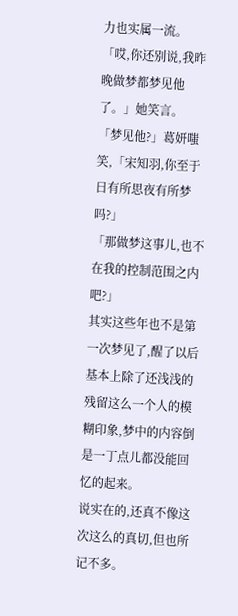力也实属一流。
「哎,你还别说,我昨晚做梦都梦见他了。」她笑言。
「梦见他?」葛妍嗤笑,「宋知羽,你至于日有所思夜有所梦吗?」
「那做梦这事儿,也不在我的控制范围之内吧?」
其实这些年也不是第一次梦见了,醒了以后基本上除了还浅浅的残留这么一个人的模糊印象,梦中的内容倒是一丁点儿都没能回忆的起来。
说实在的,还真不像这次这么的真切,但也所记不多。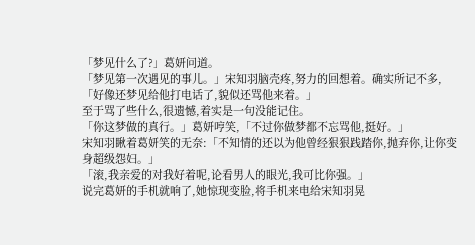「梦见什么了?」葛妍问道。
「梦见第一次遇见的事儿。」宋知羽脑壳疼,努力的回想着。确实所记不多,「好像还梦见给他打电话了,貌似还骂他来着。」
至于骂了些什么,很遗憾,着实是一句没能记住。
「你这梦做的真行。」葛妍哼笑,「不过你做梦都不忘骂他,挺好。」
宋知羽瞅着葛妍笑的无奈:「不知情的还以为他曾经狠狠践踏你,抛弃你,让你变身超级怨妇。」
「滚,我亲爱的对我好着呢,论看男人的眼光,我可比你强。」
说完葛妍的手机就响了,她惊现变脸,将手机来电给宋知羽晃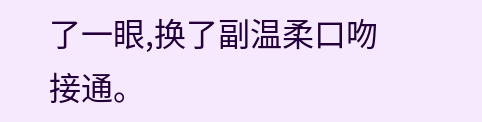了一眼,换了副温柔口吻接通。